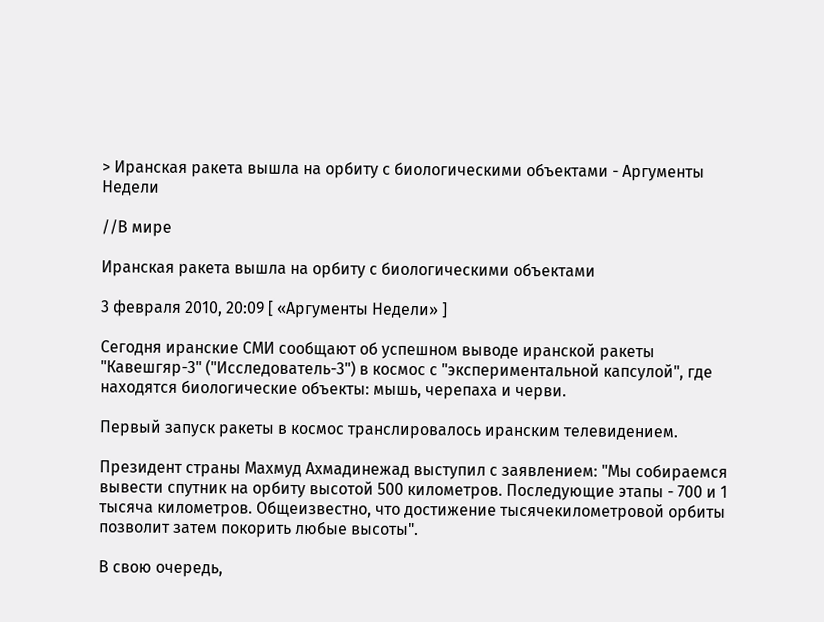> Иранская ракета вышла на орбиту с биологическими объектами - Аргументы Недели

//В мире

Иранская ракета вышла на орбиту с биологическими объектами

3 февраля 2010, 20:09 [ «Аргументы Недели» ]

Сегодня иранские СМИ сообщают об успешном выводе иранской ракеты "Кавешгяр-3" ("Исследователь-3") в космос с "экспериментальной капсулой", где находятся биологические объекты: мышь, черепаха и черви.

Первый запуск ракеты в космос транслировалось иранским телевидением.

Президент страны Махмуд Ахмадинежад выступил с заявлением: "Мы собираемся вывести спутник на орбиту высотой 500 километров. Последующие этапы - 700 и 1 тысяча километров. Общеизвестно, что достижение тысячекилометровой орбиты позволит затем покорить любые высоты".

В свою очередь,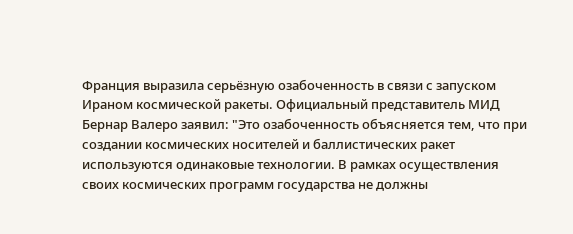Франция выразила серьёзную озабоченность в связи с запуском Ираном космической ракеты. Официальный представитель МИД Бернар Валеро заявил: "Это озабоченность объясняется тем, что при создании космических носителей и баллистических ракет используются одинаковые технологии. В рамках осуществления своих космических программ государства не должны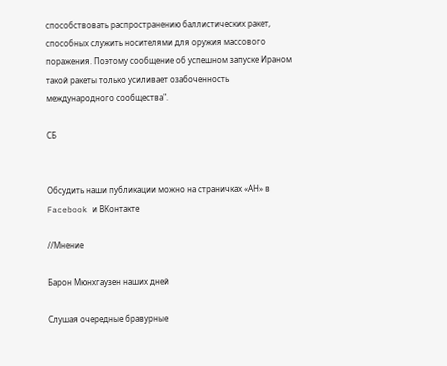способствовать распространению баллистических ракет, способных служить носителями для оружия массового поражения. Поэтому сообщение об успешном запуске Ираном такой ракеты только усиливает озабоченность международного сообщества".

СБ


Обсудить наши публикации можно на страничках «АН» в Facebook и ВКонтакте

//Мнение

Барон Мюнхгаузен наших дней

Слушая очередные бравурные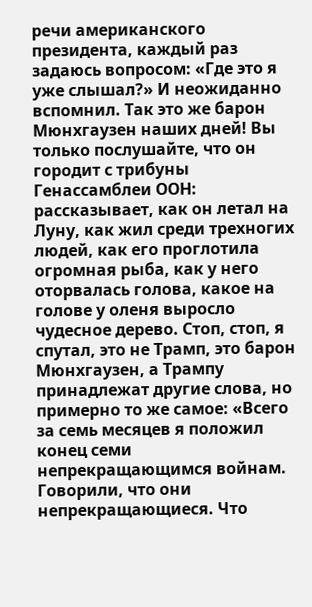речи американского президента, каждый раз задаюсь вопросом: «Где это я уже слышал?» И неожиданно вспомнил. Так это же барон Мюнхгаузен наших дней! Вы только послушайте, что он городит с трибуны Генассамблеи ООН: рассказывает, как он летал на Луну, как жил среди трехногих людей, как его проглотила огромная рыба, как у него оторвалась голова, какое на голове у оленя выросло чудесное дерево. Стоп, стоп, я спутал, это не Трамп, это барон Мюнхгаузен, а Трампу принадлежат другие слова, но примерно то же самое: «Всего за семь месяцев я положил конец семи непрекращающимся войнам. Говорили, что они непрекращающиеся. Что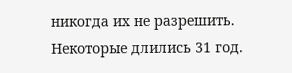никогда их не разрешить. Некоторые длились 31 год.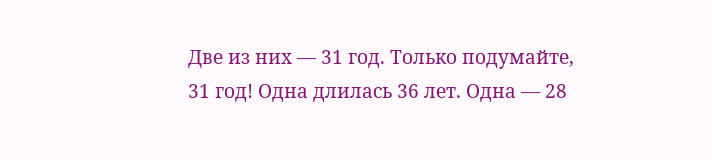Две из них — 31 год. Только подумайте, 31 год! Одна длилась 36 лет. Одна — 28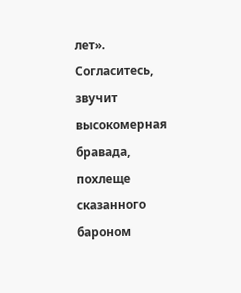лет». Согласитесь, звучит высокомерная бравада, похлеще сказанного бароном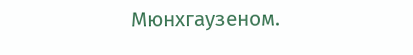Мюнхгаузеном.